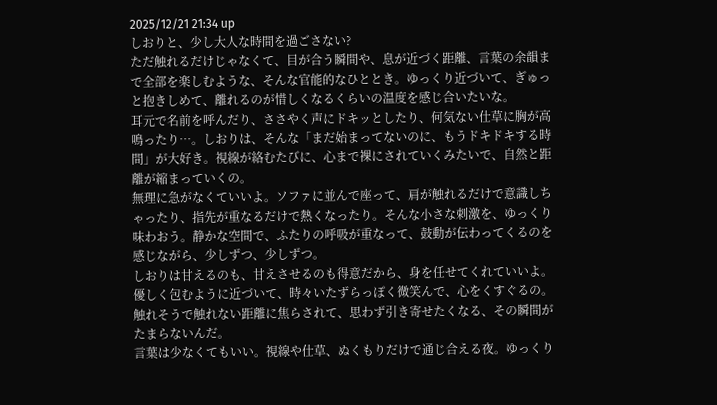2025/12/21 21:34 up
しおりと、少し大人な時間を過ごさない?
ただ触れるだけじゃなくて、目が合う瞬間や、息が近づく距離、言葉の余韻まで全部を楽しむような、そんな官能的なひととき。ゆっくり近づいて、ぎゅっと抱きしめて、離れるのが惜しくなるくらいの温度を感じ合いたいな。
耳元で名前を呼んだり、ささやく声にドキッとしたり、何気ない仕草に胸が高鳴ったり…。しおりは、そんな「まだ始まってないのに、もうドキドキする時間」が大好き。視線が絡むたびに、心まで裸にされていくみたいで、自然と距離が縮まっていくの。
無理に急がなくていいよ。ソファに並んで座って、肩が触れるだけで意識しちゃったり、指先が重なるだけで熱くなったり。そんな小さな刺激を、ゆっくり味わおう。静かな空間で、ふたりの呼吸が重なって、鼓動が伝わってくるのを感じながら、少しずつ、少しずつ。
しおりは甘えるのも、甘えさせるのも得意だから、身を任せてくれていいよ。優しく包むように近づいて、時々いたずらっぽく微笑んで、心をくすぐるの。触れそうで触れない距離に焦らされて、思わず引き寄せたくなる、その瞬間がたまらないんだ。
言葉は少なくてもいい。視線や仕草、ぬくもりだけで通じ合える夜。ゆっくり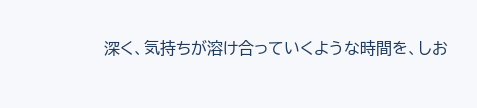深く、気持ちが溶け合っていくような時間を、しお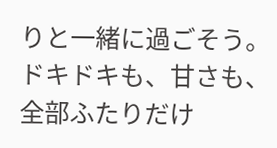りと一緒に過ごそう。ドキドキも、甘さも、全部ふたりだけ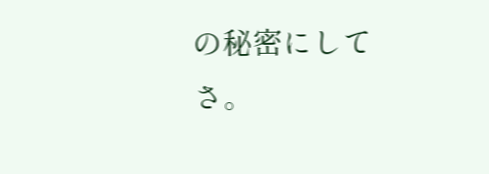の秘密にしてさ。